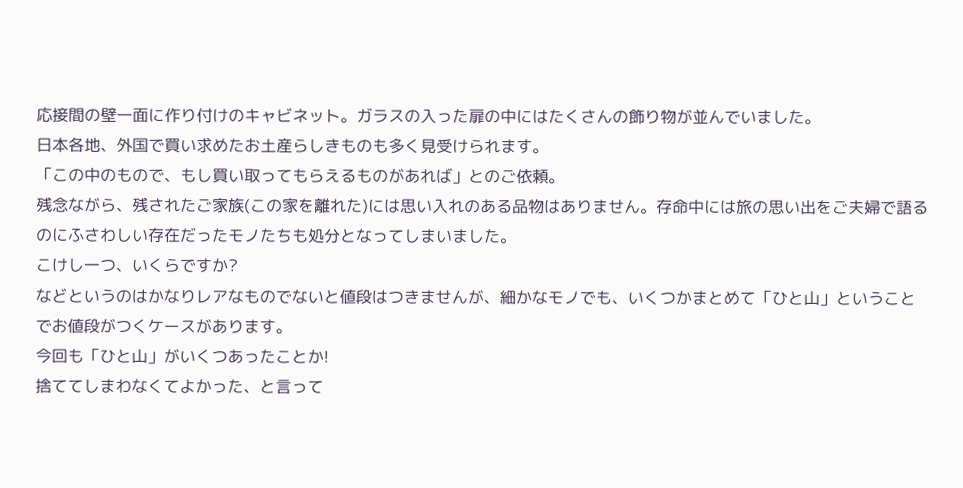応接間の壁一面に作り付けのキャビネット。ガラスの入った扉の中にはたくさんの飾り物が並んでいました。
日本各地、外国で買い求めたお土産らしきものも多く見受けられます。
「この中のもので、もし買い取ってもらえるものがあれば」とのご依頼。
残念ながら、残されたご家族(この家を離れた)には思い入れのある品物はありません。存命中には旅の思い出をご夫婦で語るのにふさわしい存在だったモノたちも処分となってしまいました。
こけし一つ、いくらですか?
などというのはかなりレアなものでないと値段はつきませんが、細かなモノでも、いくつかまとめて「ひと山」ということでお値段がつくケースがあります。
今回も「ひと山」がいくつあったことか!
捨ててしまわなくてよかった、と言って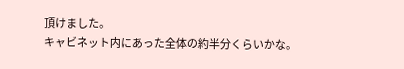頂けました。
キャビネット内にあった全体の約半分くらいかな。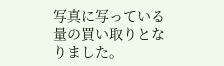写真に写っている量の買い取りとなりました。